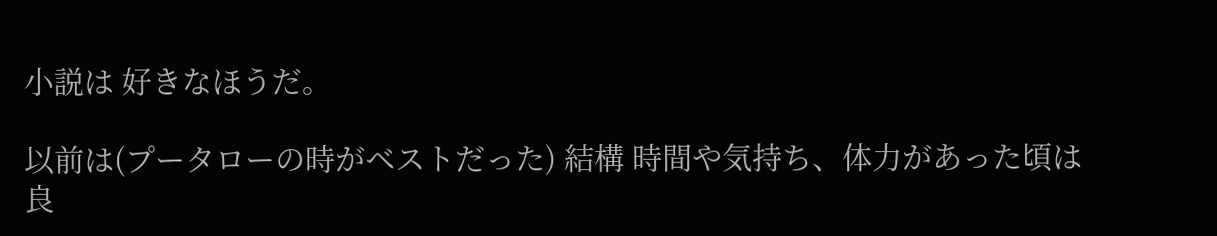小説は 好きなほうだ。

以前は(プータローの時がベストだった) 結構 時間や気持ち、体力があった頃は良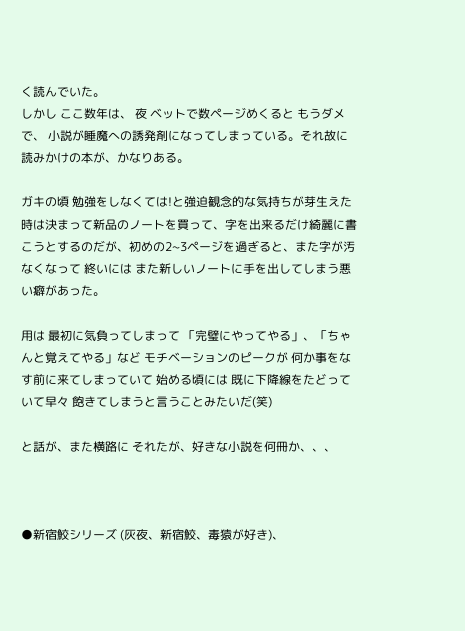く読んでいた。
しかし ここ数年は、 夜 ベットで数ページめくると もうダメで、 小説が睡魔への誘発剤になってしまっている。それ故に読みかけの本が、かなりある。

ガキの頃 勉強をしなくては!と強迫観念的な気持ちが芽生えた時は決まって新品のノートを買って、字を出来るだけ綺麗に書こうとするのだが、初めの2~3ページを過ぎると、また字が汚なくなって 終いには また新しいノートに手を出してしまう悪い癖があった。

用は 最初に気負ってしまって 「完璧にやってやる」、「ちゃんと覚えてやる」など モチベーションのピークが 何か事をなす前に来てしまっていて 始める頃には 既に下降線をたどっていて早々 飽きてしまうと言うことみたいだ(笑)

と話が、また横路に それたが、好きな小説を何冊か、、、



●新宿鮫シリーズ (灰夜、新宿鮫、毒猿が好き)、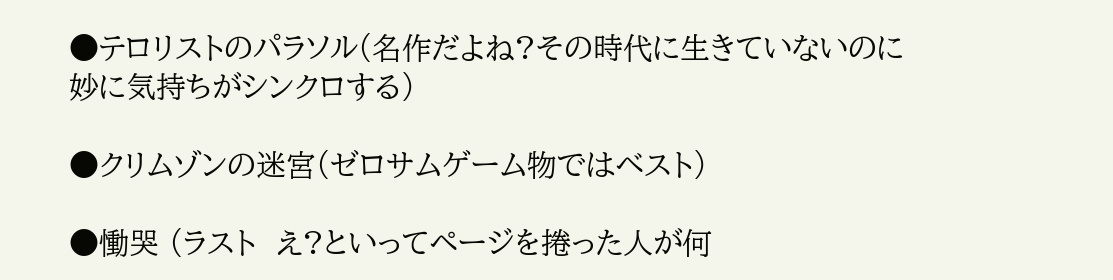●テロリストのパラソル(名作だよね?その時代に生きていないのに妙に気持ちがシンクロする)

●クリムゾンの迷宮(ゼロサムゲーム物ではベスト)

●慟哭 (ラスト  え?といってページを捲った人が何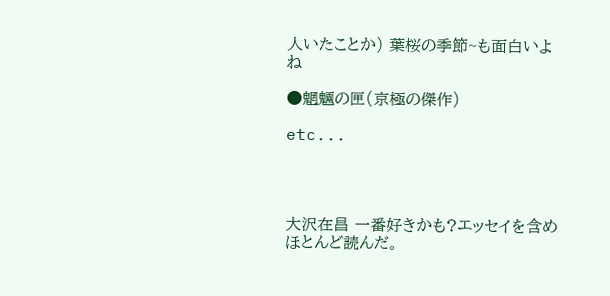人いたことか) 葉桜の季節~も面白いよね

●魍魎の匣(京極の傑作)

etc...




大沢在昌 一番好きかも?エッセイを含め ほとんど読んだ。